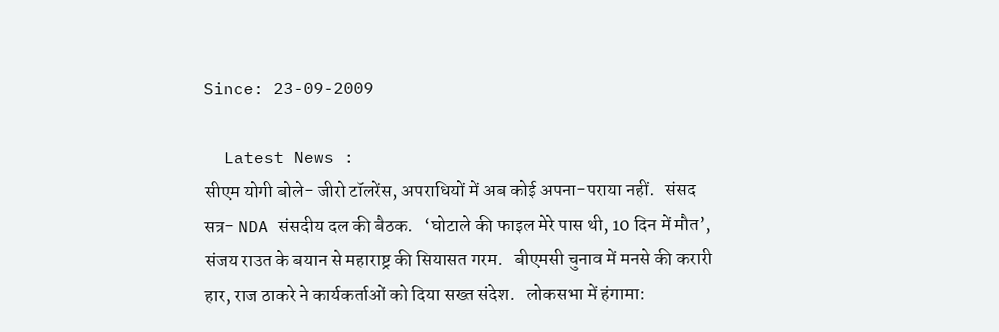Since: 23-09-2009

  Latest News :
सीएम योगी बोले- जीरो टॉलरेंस, अपराधियों में अब कोई अपना-पराया नहीं.   संसद सत्र- NDA संसदीय दल की बैठक.   ‘घोटाले की फाइल मेरे पास थी, 10 दिन में मौत’, संजय राउत के बयान से महाराष्ट्र की सियासत गरम.   बीएमसी चुनाव में मनसे की करारी हार, राज ठाकरे ने कार्यकर्ताओं को दिया सख्त संदेश.   लोकसभा में हंगामा: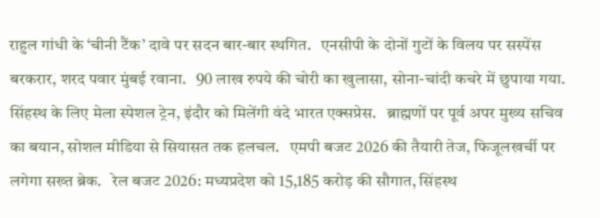राहुल गांधी के ‘चीनी टैंक’ दावे पर सदन बार-बार स्थगित.   एनसीपी के दोनों गुटों के विलय पर सस्पेंस बरकरार, शरद पवार मुंबई रवाना.   90 लाख रुपये की चोरी का खुलासा, सोना-चांदी कचरे में छुपाया गया.   सिंहस्थ के लिए मेला स्पेशल ट्रेन, इंदौर को मिलेंगी वंदे भारत एक्सप्रेस.   ब्राह्मणों पर पूर्व अपर मुख्य सचिव का बयान, सोशल मीडिया से सियासत तक हलचल.   एमपी बजट 2026 की तैयारी तेज, फिजूलखर्ची पर लगेगा सख्त ब्रेक.   रेल बजट 2026: मध्यप्रदेश को 15,185 करोड़ की सौगात, सिंहस्थ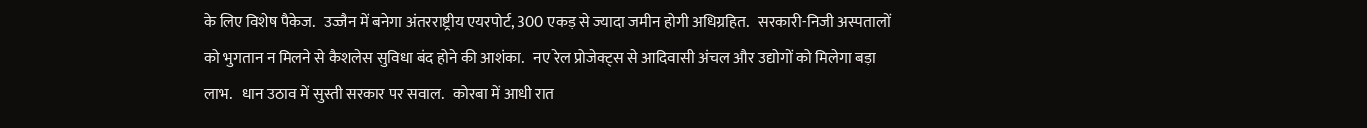के लिए विशेष पैकेज.   उज्जैन में बनेगा अंतरराष्ट्रीय एयरपोर्ट, 300 एकड़ से ज्यादा जमीन होगी अधिग्रहित.   सरकारी-निजी अस्पतालों को भुगतान न मिलने से कैशलेस सुविधा बंद होने की आशंका.   नए रेल प्रोजेक्ट्स से आदिवासी अंचल और उद्योगों को मिलेगा बड़ा लाभ.   धान उठाव में सुस्ती सरकार पर सवाल.   कोरबा में आधी रात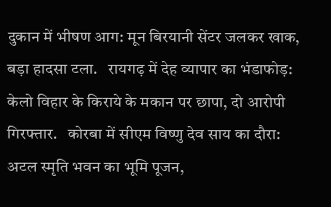दुकान में भीषण आग: मून बिरयानी सेंटर जलकर खाक, बड़ा हादसा टला.   रायगढ़ में देह व्यापार का भंडाफोड़: केलो विहार के किराये के मकान पर छापा, दो आरोपी गिरफ्तार.   कोरबा में सीएम विष्णु देव साय का दौरा: अटल स्मृति भवन का भूमि पूजन,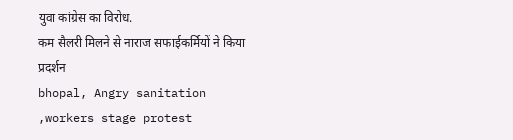युवा कांग्रेस का विरोध.
कम सैलरी मिलने से नाराज सफाईकर्मियों ने किया प्रदर्शन
bhopal, Angry sanitation ,workers stage protest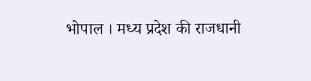भोपाल । मध्य प्रदेश की राजधानी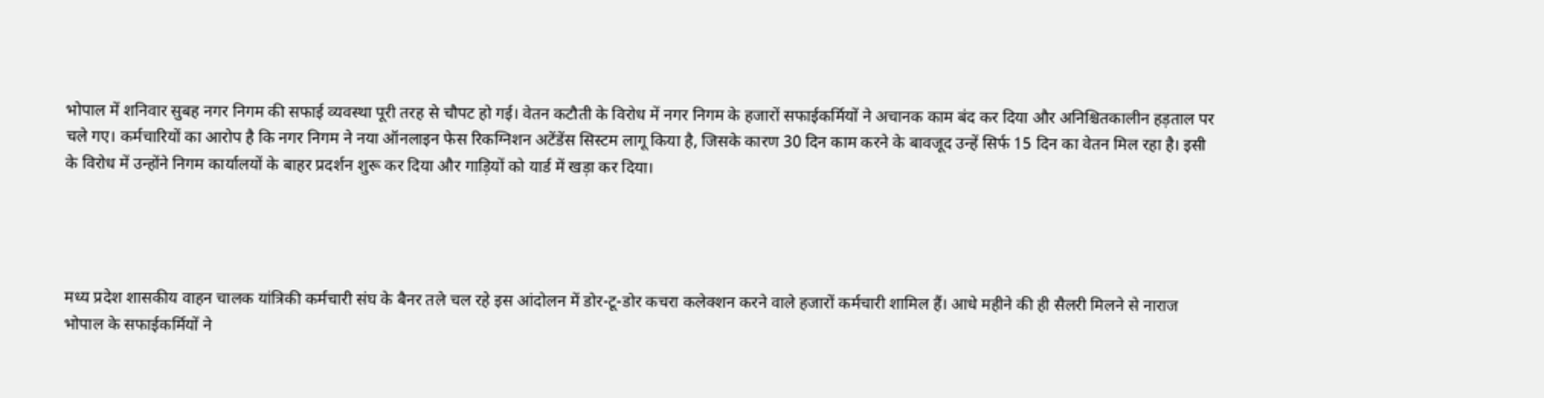भोपाल में शनिवार सुबह नगर निगम की सफाई व्यवस्था पूरी तरह से चौपट हो गई। वेतन कटौती के विरोध में नगर निगम के हजारों सफाईकर्मियों ने अचानक काम बंद कर दिया और अनिश्चितकालीन हड़ताल पर चले गए। कर्मचारियों का आरोप है कि नगर निगम ने नया ऑनलाइन फेस रिकग्निशन अटेंडेंस सिस्टम लागू किया है, जिसके कारण 30 दिन काम करने के बावजूद उन्हें सिर्फ 15 दिन का वेतन मिल रहा है। इसी के विरोध में उन्होंने निगम कार्यालयों के बाहर प्रदर्शन शुरू कर दिया और गाड़ियों को यार्ड में खड़ा कर दिया।




मध्य प्रदेश शासकीय वाहन चालक यांत्रिकी कर्मचारी संघ के बैनर तले चल रहे इस आंदोलन में डोर-टू-डोर कचरा कलेक्शन करने वाले हजारों कर्मचारी शामिल हैं। आधे महीने की ही सैलरी मिलने से नाराज भोपाल के सफाईकर्मियों ने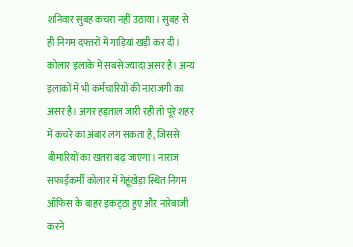शनिवार सुबह कचरा नहीं उठाया। सुबह से ही निगम दफ्तरों में गाड़ियां खड़ी कर दी। कोलार इलाके में सबसे ज्यादा असर है। अन्य इलाकों में भी कर्मचारियों की नाराजगी का असर है। अगर हड़ताल जारी रही तो पूरे शहर में कचरे का अंबार लग सकता है, जिससे बीमारियों का खतरा बढ़ जाएगा। नाराज सफाईकर्मी कोलार में गेहूंखेड़ा स्थित निगम ऑफिस के बाहर इकट्‌ठा हुए और नारेबाजी करने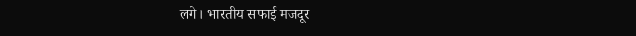लगे। भारतीय सफाई मजदूर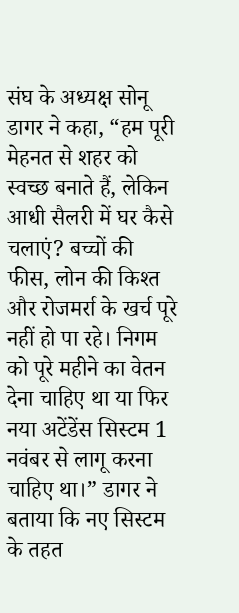संघ के अध्यक्ष सोनू डागर ने कहा, “हम पूरी मेहनत से शहर को स्वच्छ बनाते हैं, लेकिन आधी सैलरी में घर कैसे चलाएं? बच्चों की फीस, लोन की किश्त और रोजमर्रा के खर्च पूरे नहीं हो पा रहे। निगम को पूरे महीने का वेतन देना चाहिए था या फिर नया अटेंडेंस सिस्टम 1 नवंबर से लागू करना चाहिए था।” डागर ने बताया कि नए सिस्टम के तहत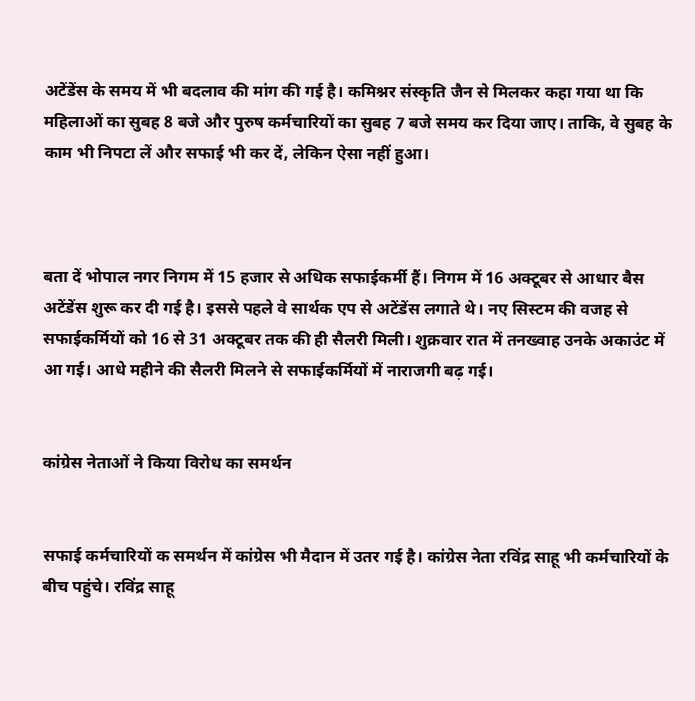अटेंडेंस के समय में भी बदलाव की मांग की गई है। कमिश्नर संस्कृति जैन से मिलकर कहा गया था कि महिलाओं का सुबह 8 बजे और पुरुष कर्मचारियों का सुबह 7 बजे समय कर दिया जाए। ताकि, वे सुबह के काम भी निपटा लें और सफाई भी कर दें, लेकिन ऐसा नहीं हुआ।



बता दें भोपाल नगर निगम में 15 हजार से अधिक सफाईकर्मी हैं। निगम में 16 अक्टूबर से आधार बैस अटेंडेंस शुरू कर दी गई है। इससे पहले वे सार्थक एप से अटेंडेंस लगाते थे। नए सिस्टम की वजह से सफाईकर्मियों को 16 से 31 अक्टूबर तक की ही सैलरी मिली। शुक्रवार रात में तनख्वाह उनके अकाउंट में आ गई। आधे महीने की सैलरी मिलने से सफाईकर्मियों में नाराजगी बढ़ गई।


कांग्रेस नेताओं ने किया विरोध का समर्थन


सफाई कर्मचारियों क समर्थन में कांग्रेस भी मैदान में उतर गई है। कांग्रेस नेता रविंद्र साहू भी कर्मचारियों के बीच पहुंचे। रविंद्र साहू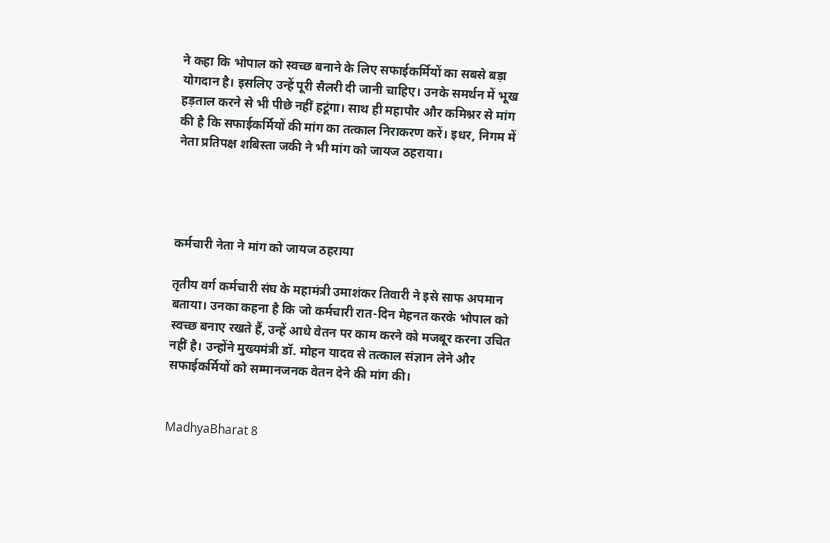ने कहा कि भोपाल को स्वच्छ बनाने के लिए सफाईकर्मियों का सबसे बड़ा योगदान है। इसलिए उन्हें पूरी सैलरी दी जानी चाहिए। उनके समर्थन में भूख हड़ताल करने से भी पीछे नहीं हटूंगा। साथ ही महापौर और कमिश्नर से मांग की है कि सफाईकर्मियों की मांग का तत्काल निराकरण करें। इधर, निगम में नेता प्रतिपक्ष शबिस्ता जकी ने भी मांग को जायज ठहराया।




कर्मचारी नेता ने मांग को जायज ठहराया

तृतीय वर्ग कर्मचारी संघ के महामंत्री उमाशंकर तिवारी ने इसे साफ अपमान बताया। उनका कहना है कि जो कर्मचारी रात-दिन मेहनत करके भोपाल को स्वच्छ बनाए रखते हैं, उन्हें आधे वेतन पर काम करने को मजबूर करना उचित नहीं है। उन्होंने मुख्यमंत्री डॉ. मोहन यादव से तत्काल संज्ञान लेने और सफाईकर्मियों को सम्मानजनक वेतन देने की मांग की।


MadhyaBharat 8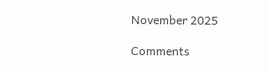November 2025

Comments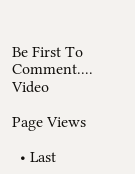Be First To Comment....
Video

Page Views

  • Last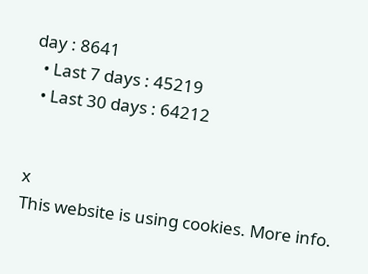day : 8641
  • Last 7 days : 45219
  • Last 30 days : 64212


x
This website is using cookies. More info.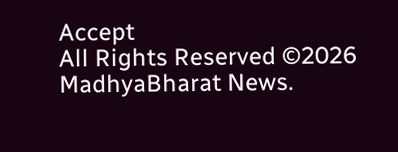Accept
All Rights Reserved ©2026 MadhyaBharat News.